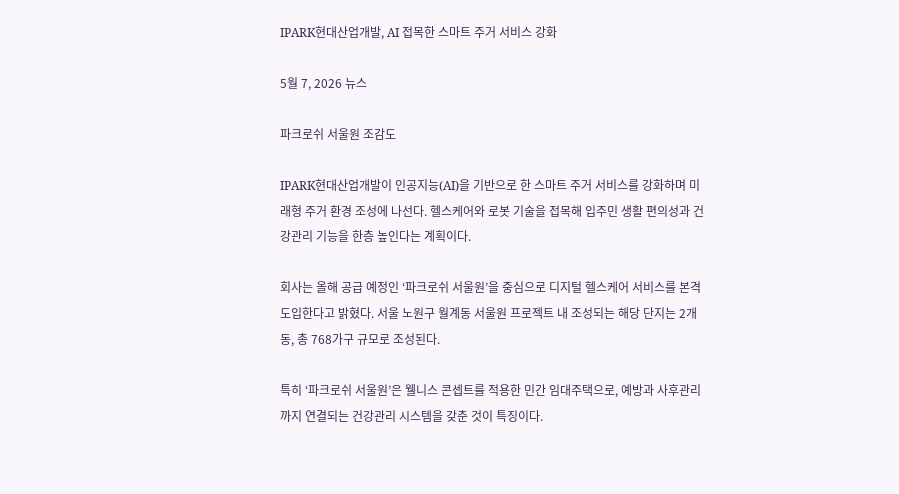IPARK현대산업개발, AI 접목한 스마트 주거 서비스 강화

5월 7, 2026 뉴스

파크로쉬 서울원 조감도

IPARK현대산업개발이 인공지능(AI)을 기반으로 한 스마트 주거 서비스를 강화하며 미래형 주거 환경 조성에 나선다. 헬스케어와 로봇 기술을 접목해 입주민 생활 편의성과 건강관리 기능을 한층 높인다는 계획이다.

회사는 올해 공급 예정인 ‘파크로쉬 서울원’을 중심으로 디지털 헬스케어 서비스를 본격 도입한다고 밝혔다. 서울 노원구 월계동 서울원 프로젝트 내 조성되는 해당 단지는 2개 동, 총 768가구 규모로 조성된다.

특히 ‘파크로쉬 서울원’은 웰니스 콘셉트를 적용한 민간 임대주택으로, 예방과 사후관리까지 연결되는 건강관리 시스템을 갖춘 것이 특징이다.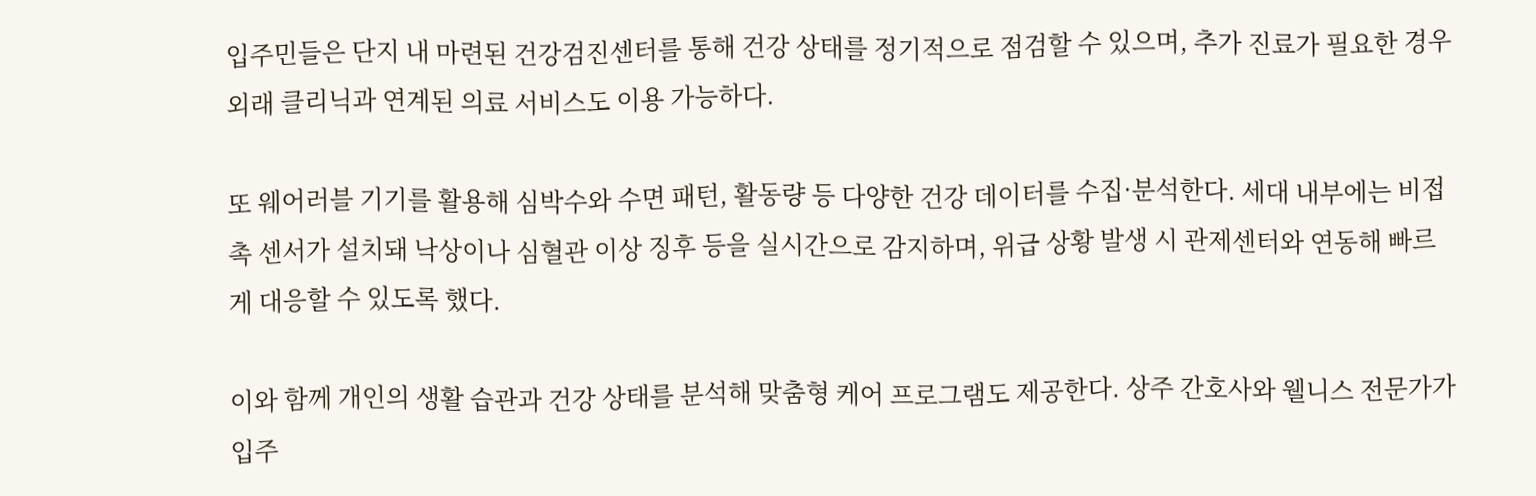입주민들은 단지 내 마련된 건강검진센터를 통해 건강 상태를 정기적으로 점검할 수 있으며, 추가 진료가 필요한 경우 외래 클리닉과 연계된 의료 서비스도 이용 가능하다.

또 웨어러블 기기를 활용해 심박수와 수면 패턴, 활동량 등 다양한 건강 데이터를 수집·분석한다. 세대 내부에는 비접촉 센서가 설치돼 낙상이나 심혈관 이상 징후 등을 실시간으로 감지하며, 위급 상황 발생 시 관제센터와 연동해 빠르게 대응할 수 있도록 했다.

이와 함께 개인의 생활 습관과 건강 상태를 분석해 맞춤형 케어 프로그램도 제공한다. 상주 간호사와 웰니스 전문가가 입주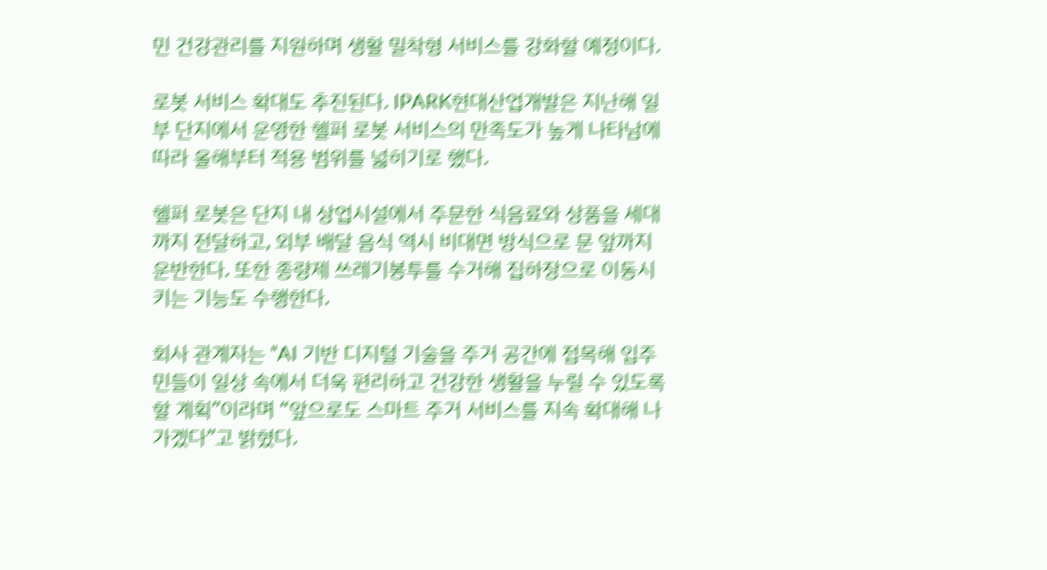민 건강관리를 지원하며 생활 밀착형 서비스를 강화할 예정이다.

로봇 서비스 확대도 추진된다. IPARK현대산업개발은 지난해 일부 단지에서 운영한 헬퍼 로봇 서비스의 만족도가 높게 나타남에 따라 올해부터 적용 범위를 넓히기로 했다.

헬퍼 로봇은 단지 내 상업시설에서 주문한 식음료와 상품을 세대까지 전달하고, 외부 배달 음식 역시 비대면 방식으로 문 앞까지 운반한다. 또한 종량제 쓰레기봉투를 수거해 집하장으로 이동시키는 기능도 수행한다.

회사 관계자는 “AI 기반 디지털 기술을 주거 공간에 접목해 입주민들이 일상 속에서 더욱 편리하고 건강한 생활을 누릴 수 있도록 할 계획”이라며 “앞으로도 스마트 주거 서비스를 지속 확대해 나가겠다”고 밝혔다.